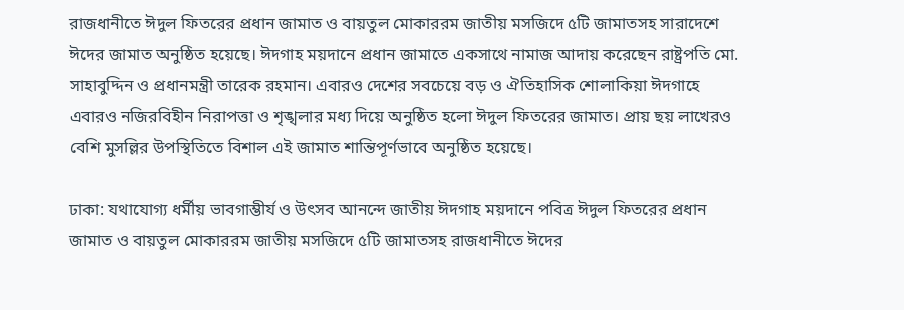রাজধানীতে ঈদুল ফিতরের প্রধান জামাত ও বায়তুল মোকাররম জাতীয় মসজিদে ৫টি জামাতসহ সারাদেশে ঈদের জামাত অনুষ্ঠিত হয়েছে। ঈদগাহ ময়দানে প্রধান জামাতে একসাথে নামাজ আদায় করেছেন রাষ্ট্রপতি মো. সাহাবুদ্দিন ও প্রধানমন্ত্রী তারেক রহমান। এবারও দেশের সবচেয়ে বড় ও ঐতিহাসিক শোলাকিয়া ঈদগাহে এবারও নজিরবিহীন নিরাপত্তা ও শৃঙ্খলার মধ্য দিয়ে অনুষ্ঠিত হলো ঈদুল ফিতরের জামাত। প্রায় ছয় লাখেরও বেশি মুসল্লির উপস্থিতিতে বিশাল এই জামাত শান্তিপূর্ণভাবে অনুষ্ঠিত হয়েছে।

ঢাকা: যথাযোগ্য ধর্মীয় ভাবগাম্ভীর্য ও উৎসব আনন্দে জাতীয় ঈদগাহ ময়দানে পবিত্র ঈদুল ফিতরের প্রধান জামাত ও বায়তুল মোকাররম জাতীয় মসজিদে ৫টি জামাতসহ রাজধানীতে ঈদের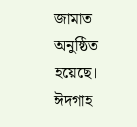জামাত অনুষ্ঠিত হয়েছে।
ঈদগাহ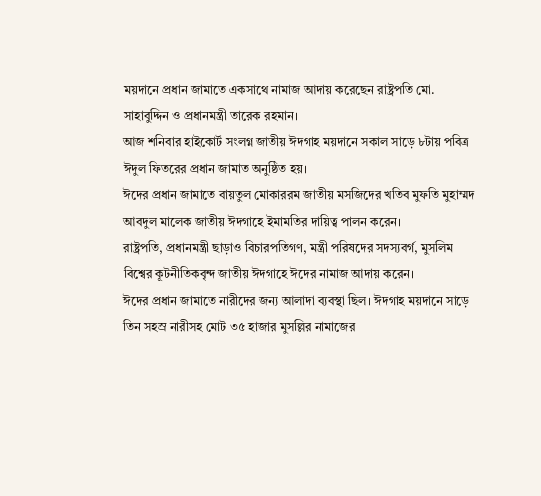ময়দানে প্রধান জামাতে একসাথে নামাজ আদায় করেছেন রাষ্ট্রপতি মো. সাহাবুদ্দিন ও প্রধানমন্ত্রী তারেক রহমান।
আজ শনিবার হাইকোর্ট সংলগ্ন জাতীয় ঈদগাহ ময়দানে সকাল সাড়ে ৮টায় পবিত্র ঈদুল ফিতরের প্রধান জামাত অনুষ্ঠিত হয়।
ঈদের প্রধান জামাতে বায়তুল মোকাররম জাতীয় মসজিদের খতিব মুফতি মুহাম্মদ আবদুল মালেক জাতীয় ঈদগাহে ইমামতির দায়িত্ব পালন করেন।
রাষ্ট্রপতি, প্রধানমন্ত্রী ছাড়াও বিচারপতিগণ, মন্ত্রী পরিষদের সদস্যবর্গ, মুসলিম বিশ্বের কূটনীতিকবৃন্দ জাতীয় ঈদগাহে ঈদের নামাজ আদায় করেন।
ঈদের প্রধান জামাতে নারীদের জন্য আলাদা ব্যবস্থা ছিল। ঈদগাহ ময়দানে সাড়ে তিন সহস্র নারীসহ মোট ৩৫ হাজার মুসল্লির নামাজের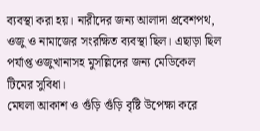ব্যবস্থা করা হয়। নারীদের জন্য আলাদা প্রবেশপথ, ওজু ও নামাজের সংরক্ষিত ব্যবস্থা ছিল। এছাড়া ছিল পর্যাপ্ত ওজুখানাসহ মুসল্লিদের জন্য মেডিকেল টিমের সুবিধা।
মেঘলা আকাশ ও গুঁড়ি গুঁড়ি বৃষ্টি উপেক্ষা করে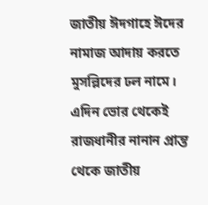জাতীয় ঈদগাহে ঈদের নামাজ আদায় করতে মুসল্লিদের ঢল নামে। এদিন ভোর থেকেই রাজধানীর নানান প্রান্ত থেকে জাতীয়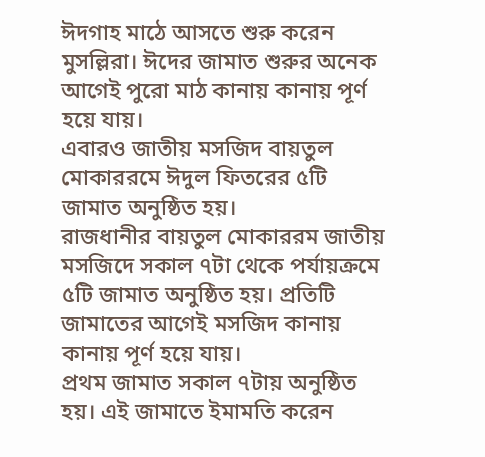ঈদগাহ মাঠে আসতে শুরু করেন মুসল্লিরা। ঈদের জামাত শুরুর অনেক আগেই পুরো মাঠ কানায় কানায় পূর্ণ হয়ে যায়।
এবারও জাতীয় মসজিদ বায়তুল মোকাররমে ঈদুল ফিতরের ৫টি জামাত অনুষ্ঠিত হয়।
রাজধানীর বায়তুল মোকাররম জাতীয় মসজিদে সকাল ৭টা থেকে পর্যায়ক্রমে ৫টি জামাত অনুষ্ঠিত হয়। প্রতিটি জামাতের আগেই মসজিদ কানায় কানায় পূর্ণ হয়ে যায়।
প্রথম জামাত সকাল ৭টায় অনুষ্ঠিত হয়। এই জামাতে ইমামতি করেন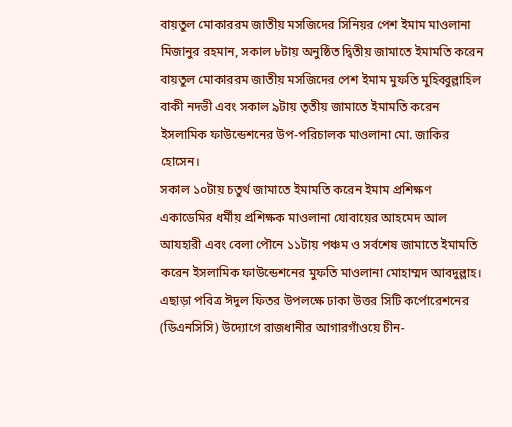বায়তুল মোকাররম জাতীয় মসজিদের সিনিয়র পেশ ইমাম মাওলানা মিজানুর রহমান, সকাল ৮টায় অনুষ্ঠিত দ্বিতীয় জামাতে ইমামতি করেন বায়তুল মোকাররম জাতীয় মসজিদের পেশ ইমাম মুফতি মুহিব্বুল্লাহিল বাকী নদভী এবং সকাল ৯টায় তৃতীয় জামাতে ইমামতি করেন ইসলামিক ফাউন্ডেশনের উপ-পরিচালক মাওলানা মো. জাকির হোসেন।
সকাল ১০টায় চতুর্থ জামাতে ইমামতি করেন ইমাম প্রশিক্ষণ একাডেমির ধর্মীয় প্রশিক্ষক মাওলানা যোবায়ের আহমেদ আল আযহারী এবং বেলা পৌনে ১১টায় পঞ্চম ও সর্বশেষ জামাতে ইমামতি করেন ইসলামিক ফাউন্ডেশনের মুফতি মাওলানা মোহাম্মদ আবদুল্লাহ।
এছাড়া পবিত্র ঈদুল ফিতর উপলক্ষে ঢাকা উত্তর সিটি কর্পোরেশনের (ডিএনসিসি) উদ্যোগে রাজধানীর আগারগাঁওয়ে চীন-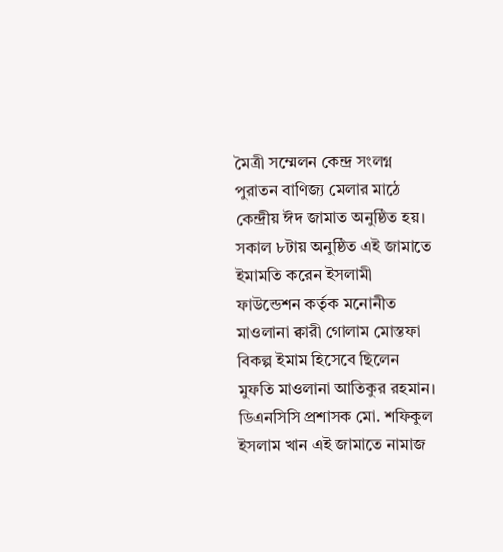মৈত্রী সম্মেলন কেন্দ্র সংলগ্ন পুরাতন বাণিজ্য মেলার মাঠে কেন্দ্রীয় ঈদ জামাত অনুষ্ঠিত হয়।
সকাল ৮টায় অনুষ্ঠিত এই জামাতে ইমামতি করেন ইসলামী ফাউন্ডেশন কর্তৃক মনোনীত মাওলানা ক্বারী গোলাম মোস্তফা বিকল্প ইমাম হিসেবে ছিলেন মুফতি মাওলানা আতিকুর রহমান।
ডিএনসিসি প্রশাসক মো. শফিকুল ইসলাম খান এই জামাতে নামাজ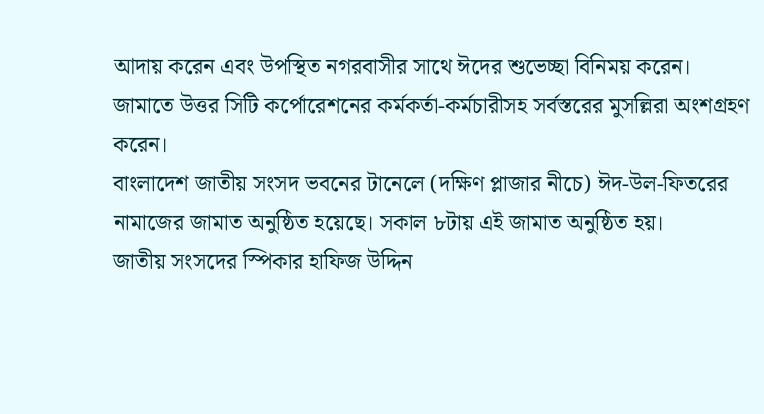আদায় করেন এবং উপস্থিত নগরবাসীর সাথে ঈদের শুভেচ্ছা বিনিময় করেন।
জামাতে উত্তর সিটি কর্পোরেশনের কর্মকর্তা-কর্মচারীসহ সর্বস্তরের মুসল্লিরা অংশগ্রহণ করেন।
বাংলাদেশ জাতীয় সংসদ ভবনের টানেলে (দক্ষিণ প্লাজার নীচে) ঈদ-উল-ফিতরের নামাজের জামাত অনুষ্ঠিত হয়েছে। সকাল ৮টায় এই জামাত অনুষ্ঠিত হয়।
জাতীয় সংসদের স্পিকার হাফিজ উদ্দিন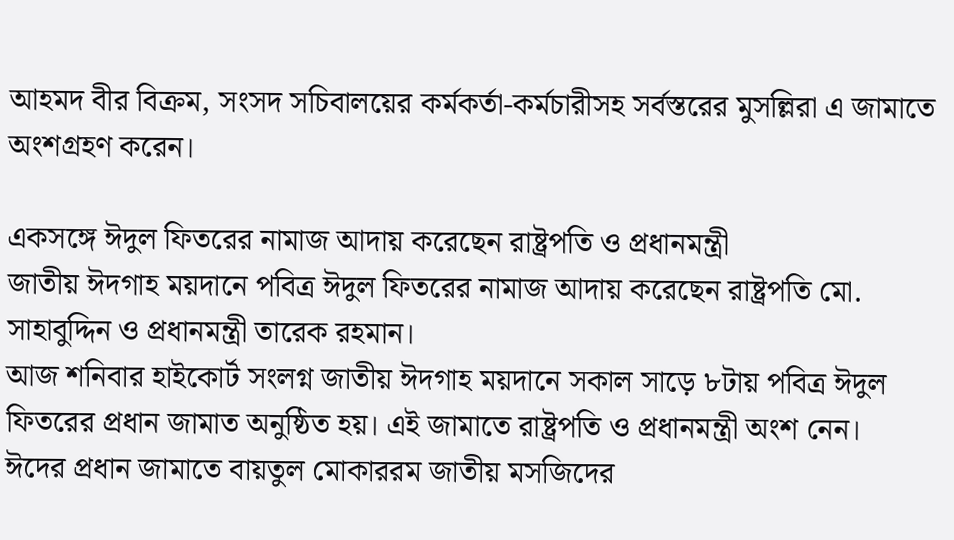আহমদ বীর বিক্রম, সংসদ সচিবালয়ের কর্মকর্তা-কর্মচারীসহ সর্বস্তরের মুসল্লিরা এ জামাতে অংশগ্রহণ করেন।

একসঙ্গে ঈদুল ফিতরের নামাজ আদায় করেছেন রাষ্ট্রপতি ও প্রধানমন্ত্রী
জাতীয় ঈদগাহ ময়দানে পবিত্র ঈদুল ফিতরের নামাজ আদায় করেছেন রাষ্ট্রপতি মো. সাহাবুদ্দিন ও প্রধানমন্ত্রী তারেক রহমান।
আজ শনিবার হাইকোর্ট সংলগ্ন জাতীয় ঈদগাহ ময়দানে সকাল সাড়ে ৮টায় পবিত্র ঈদুল ফিতরের প্রধান জামাত অনুষ্ঠিত হয়। এই জামাতে রাষ্ট্রপতি ও প্রধানমন্ত্রী অংশ নেন।
ঈদের প্রধান জামাতে বায়তুল মোকাররম জাতীয় মসজিদের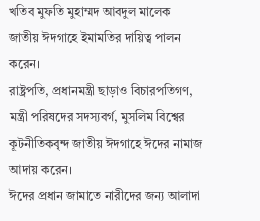খতিব মুফতি মুহাম্মদ আবদুল মালেক জাতীয় ঈদগাহে ইমামতির দায়িত্ব পালন করেন।
রাষ্ট্রপতি, প্রধানমন্ত্রী ছাড়াও বিচারপতিগণ, মন্ত্রী পরিষদের সদস্যবর্গ, মুসলিম বিশ্বের কূটনীতিকবৃন্দ জাতীয় ঈদগাহে ঈদের নামাজ আদায় করেন।
ঈদের প্রধান জামাতে নারীদের জন্য আলাদা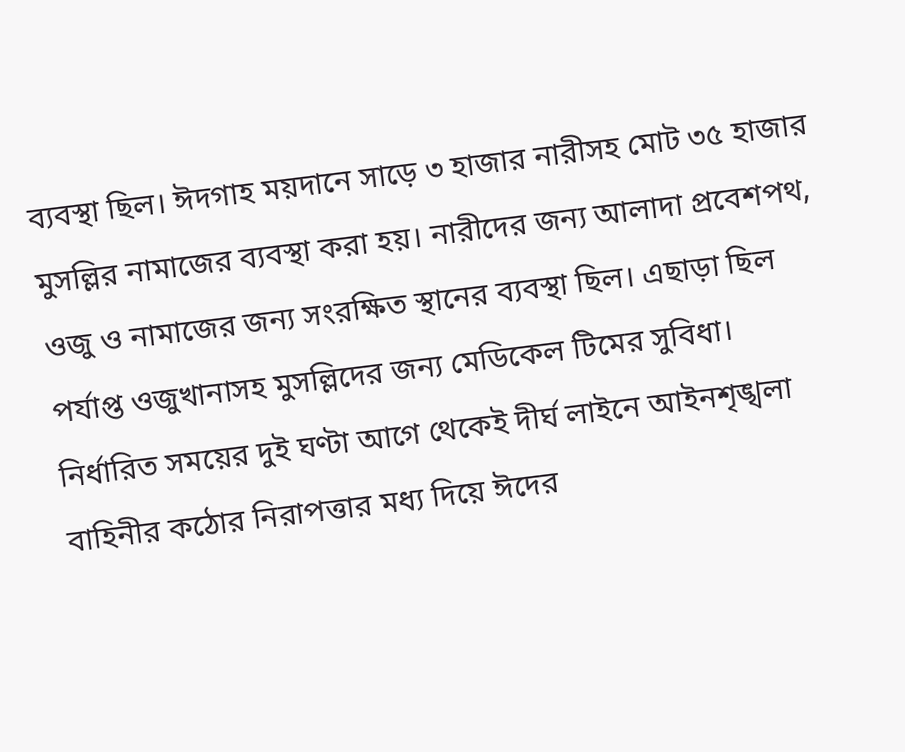ব্যবস্থা ছিল। ঈদগাহ ময়দানে সাড়ে ৩ হাজার নারীসহ মোট ৩৫ হাজার মুসল্লির নামাজের ব্যবস্থা করা হয়। নারীদের জন্য আলাদা প্রবেশপথ, ওজু ও নামাজের জন্য সংরক্ষিত স্থানের ব্যবস্থা ছিল। এছাড়া ছিল পর্যাপ্ত ওজুখানাসহ মুসল্লিদের জন্য মেডিকেল টিমের সুবিধা।
নির্ধারিত সময়ের দুই ঘণ্টা আগে থেকেই দীর্ঘ লাইনে আইনশৃঙ্খলা বাহিনীর কঠোর নিরাপত্তার মধ্য দিয়ে ঈদের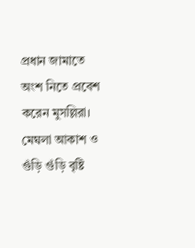প্রধান জামাতে অংশ নিতে প্রবেশ করেন মুসল্লিরা।
মেঘলা আকাশ ও গুঁড়ি গুঁড়ি বৃষ্টি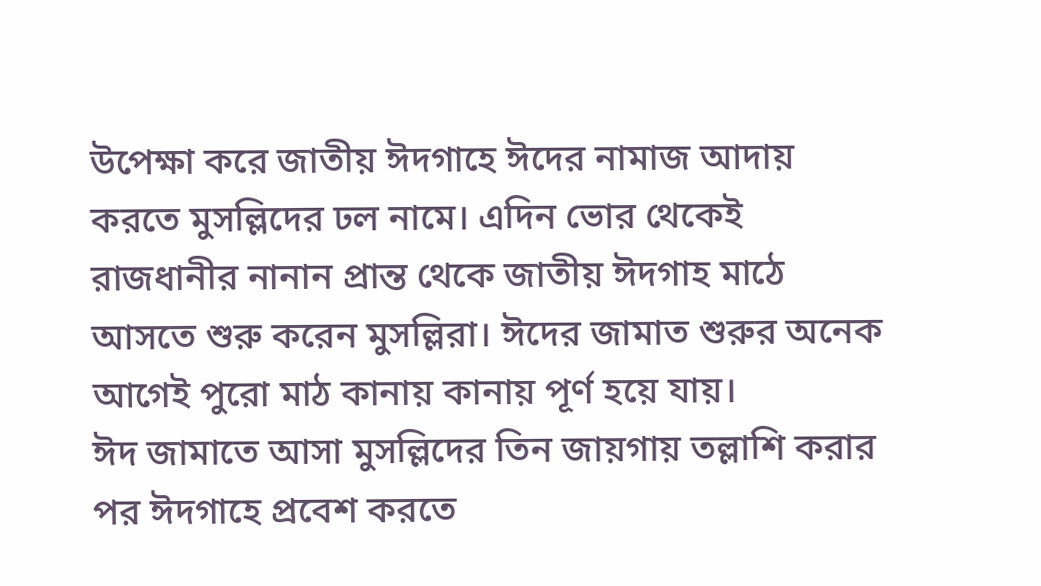উপেক্ষা করে জাতীয় ঈদগাহে ঈদের নামাজ আদায় করতে মুসল্লিদের ঢল নামে। এদিন ভোর থেকেই রাজধানীর নানান প্রান্ত থেকে জাতীয় ঈদগাহ মাঠে আসতে শুরু করেন মুসল্লিরা। ঈদের জামাত শুরুর অনেক আগেই পুরো মাঠ কানায় কানায় পূর্ণ হয়ে যায়।
ঈদ জামাতে আসা মুসল্লিদের তিন জায়গায় তল্লাশি করার পর ঈদগাহে প্রবেশ করতে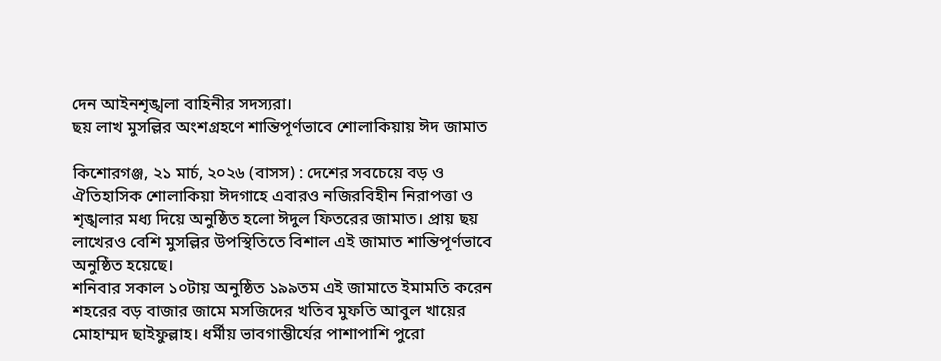দেন আইনশৃঙ্খলা বাহিনীর সদস্যরা।
ছয় লাখ মুসল্লির অংশগ্রহণে শান্তিপূর্ণভাবে শোলাকিয়ায় ঈদ জামাত

কিশোরগঞ্জ, ২১ মার্চ, ২০২৬ (বাসস) : দেশের সবচেয়ে বড় ও ঐতিহাসিক শোলাকিয়া ঈদগাহে এবারও নজিরবিহীন নিরাপত্তা ও শৃঙ্খলার মধ্য দিয়ে অনুষ্ঠিত হলো ঈদুল ফিতরের জামাত। প্রায় ছয় লাখেরও বেশি মুসল্লির উপস্থিতিতে বিশাল এই জামাত শান্তিপূর্ণভাবে অনুষ্ঠিত হয়েছে।
শনিবার সকাল ১০টায় অনুষ্ঠিত ১৯৯তম এই জামাতে ইমামতি করেন শহরের বড় বাজার জামে মসজিদের খতিব মুফতি আবুল খায়ের মোহাম্মদ ছাইফুল্লাহ। ধর্মীয় ভাবগাম্ভীর্যের পাশাপাশি পুরো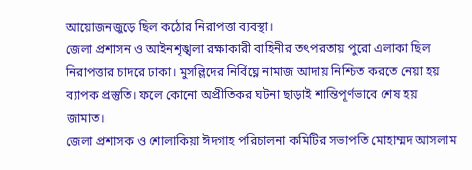আয়োজনজুড়ে ছিল কঠোর নিরাপত্তা ব্যবস্থা।
জেলা প্রশাসন ও আইনশৃঙ্খলা রক্ষাকারী বাহিনীর তৎপরতায় পুরো এলাকা ছিল নিরাপত্তার চাদরে ঢাকা। মুসল্লিদের নির্বিঘ্নে নামাজ আদায় নিশ্চিত করতে নেয়া হয় ব্যাপক প্রস্তুতি। ফলে কোনো অপ্রীতিকর ঘটনা ছাড়াই শান্তিপূর্ণভাবে শেষ হয় জামাত।
জেলা প্রশাসক ও শোলাকিয়া ঈদগাহ পরিচালনা কমিটির সভাপতি মোহাম্মদ আসলাম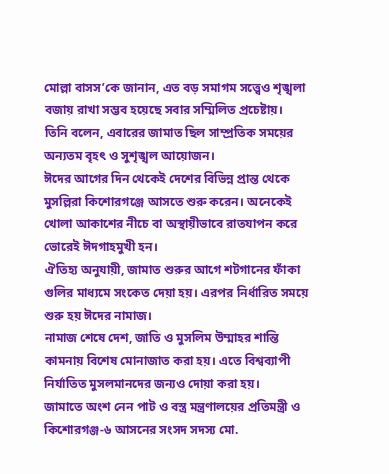মোল্লা বাসস’কে জানান, এত বড় সমাগম সত্ত্বেও শৃঙ্খলা বজায় রাখা সম্ভব হয়েছে সবার সম্মিলিত প্রচেষ্টায়। তিনি বলেন, এবারের জামাত ছিল সাম্প্রতিক সময়ের অন্যতম বৃহৎ ও সুশৃঙ্খল আয়োজন।
ঈদের আগের দিন থেকেই দেশের বিভিন্ন প্রান্ত থেকে মুসল্লিরা কিশোরগঞ্জে আসতে শুরু করেন। অনেকেই খোলা আকাশের নীচে বা অস্থায়ীভাবে রাতযাপন করে ভোরেই ঈদগাহমুখী হন।
ঐতিহ্য অনুযায়ী, জামাত শুরুর আগে শটগানের ফাঁকা গুলির মাধ্যমে সংকেত দেয়া হয়। এরপর নির্ধারিত সময়ে শুরু হয় ঈদের নামাজ।
নামাজ শেষে দেশ, জাতি ও মুসলিম উম্মাহর শান্তি কামনায় বিশেষ মোনাজাত করা হয়। এতে বিশ্বব্যাপী নির্যাতিত মুসলমানদের জন্যও দোয়া করা হয়।
জামাতে অংশ নেন পাট ও বস্ত্র মন্ত্রণালয়ের প্রতিমন্ত্রী ও কিশোরগঞ্জ-৬ আসনের সংসদ সদস্য মো.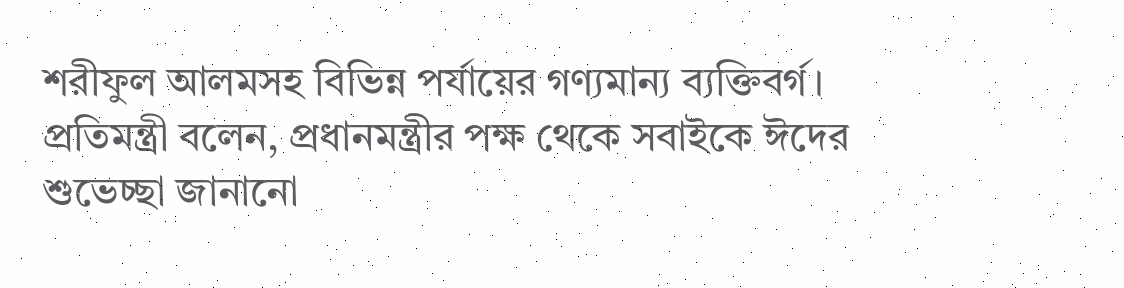শরীফুল আলমসহ বিভিন্ন পর্যায়ের গণ্যমান্য ব্যক্তিবর্গ।
প্রতিমন্ত্রী বলেন, প্রধানমন্ত্রীর পক্ষ থেকে সবাইকে ঈদের শুভেচ্ছা জানানো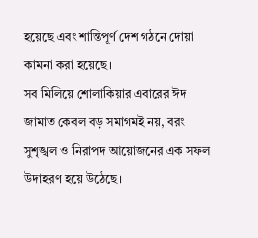হয়েছে এবং শান্তিপূর্ণ দেশ গঠনে দোয়া কামনা করা হয়েছে।
সব মিলিয়ে শোলাকিয়ার এবারের ঈদ জামাত কেবল বড় সমাগমই নয়, বরং সুশৃঙ্খল ও নিরাপদ আয়োজনের এক সফল উদাহরণ হয়ে উঠেছে।